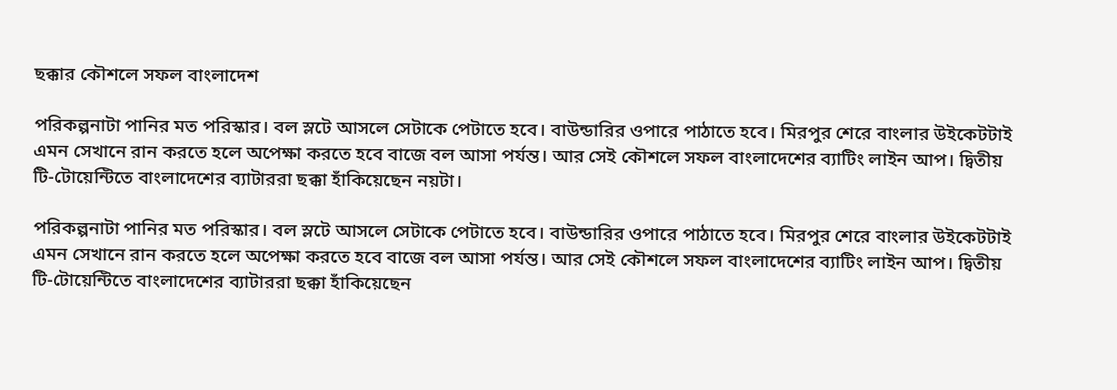ছক্কার কৌশলে সফল বাংলাদেশ

পরিকল্পনাটা পানির মত পরিস্কার। বল স্লটে আসলে সেটাকে পেটাতে হবে। বাউন্ডারির ওপারে পাঠাতে হবে। মিরপুর শেরে বাংলার উইকেটটাই এমন সেখানে রান করতে হলে অপেক্ষা করতে হবে বাজে বল আসা পর্যন্ত। আর সেই কৌশলে সফল বাংলাদেশের ব্যাটিং লাইন আপ। দ্বিতীয় টি-টোয়েন্টিতে বাংলাদেশের ব্যাটাররা ছক্কা হাঁকিয়েছেন নয়টা।

পরিকল্পনাটা পানির মত পরিস্কার। বল স্লটে আসলে সেটাকে পেটাতে হবে। বাউন্ডারির ওপারে পাঠাতে হবে। মিরপুর শেরে বাংলার উইকেটটাই এমন সেখানে রান করতে হলে অপেক্ষা করতে হবে বাজে বল আসা পর্যন্ত। আর সেই কৌশলে সফল বাংলাদেশের ব্যাটিং লাইন আপ। দ্বিতীয় টি-টোয়েন্টিতে বাংলাদেশের ব্যাটাররা ছক্কা হাঁকিয়েছেন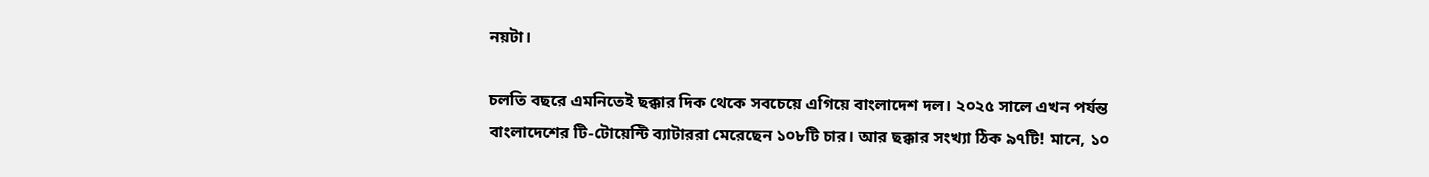নয়টা।

চলতি বছরে এমনিতেই ছক্কার দিক থেকে সবচেয়ে এগিয়ে বাংলাদেশ দল। ২০২৫ সালে এখন পর্যন্ত বাংলাদেশের টি-টোয়েন্টি ব্যাটাররা মেরেছেন ১০৮টি চার। আর ছক্কার সংখ্যা ঠিক ৯৭টি! মানে, ১০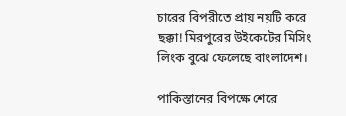চারের বিপরীতে প্রায় নয়টি করে ছক্কা! মিরপুরের উইকেটের মিসিং লিংক বুঝে ফেলেছে বাংলাদেশ।

পাকিস্তানের বিপক্ষে শেরে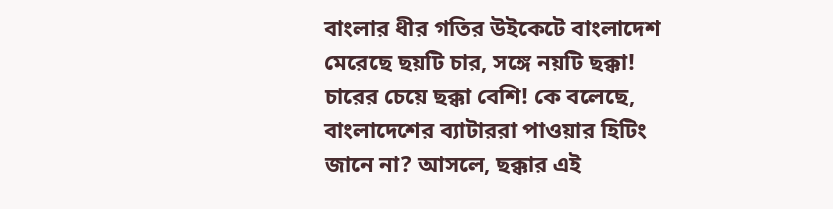বাংলার ধীর গতির উইকেটে বাংলাদেশ মেরেছে ছয়টি চার, সঙ্গে নয়টি ছক্কা! চারের চেয়ে ছক্কা বেশি! কে বলেছে, বাংলাদেশের ব্যাটাররা পাওয়ার হিটিং জানে না? আসলে, ছক্কার এই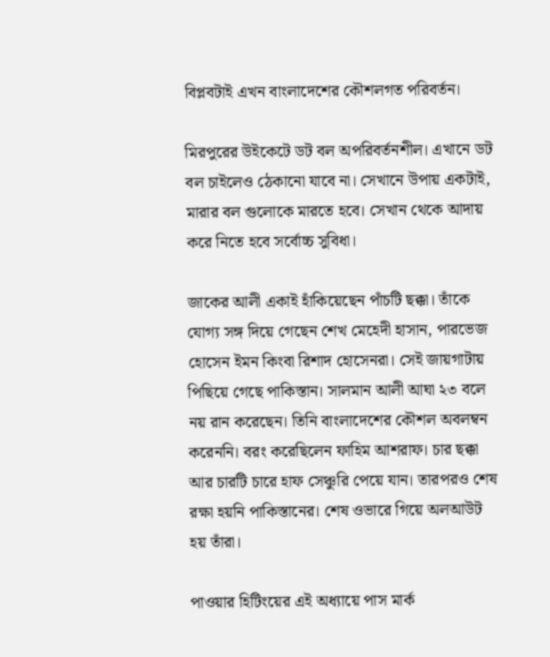বিপ্লবটাই এখন বাংলাদেশের কৌশলগত পরিবর্তন।

মিরপুরের উইকেটে ডট বল অপরিবর্তনশীল। এখানে ডট বল চাইলেও ঠেকানো যাবে না। সেখানে উপায় একটাই, মারার বল গুলোকে মারতে হবে। সেখান থেকে আদায় করে নিতে হবে সর্বোচ্চ সুবিধা।

জাকের আলী একাই হাঁকিয়েছেন পাঁচটি ছক্কা। তাঁকে যোগ্য সঙ্গ দিয়ে গেছেন শেখ মেহেদী হাসান, পারভেজ হোসেন ইমন কিংবা রিশাদ হোসেনরা। সেই জায়গাটায় পিছিয়ে গেছে পাকিস্তান। সালমান আলী আঘা ২৩ বলে নয় রান করেছেন। তিনি বাংলাদেশের কৌশল অবলম্বন করেননি। বরং করেছিলেন ফাহিম আশরাফ। চার ছক্কা আর চারটি চারে হাফ সেঞ্চুরি পেয়ে যান। তারপরও শেষ রক্ষা হয়নি পাকিস্তানের। শেষ ওভারে গিয়ে অলআউট হয় তাঁরা।

পাওয়ার হিটিংয়ের এই অধ্যায়ে পাস মার্ক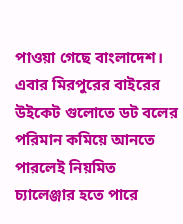পাওয়া গেছে বাংলাদেশ। এবার মিরপুরের বাইরের উইকেট গুলোতে ডট বলের পরিমান কমিয়ে আনতে পারলেই নিয়মিত চ্যালেঞ্জার হতে পারে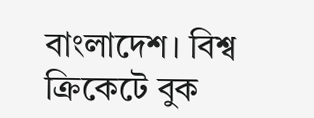বাংলাদেশ। বিশ্ব ক্রিকেটে বুক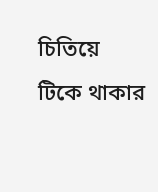চিতিয়ে টিকে থাকার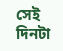সেই দিনটা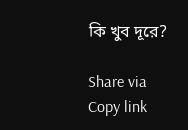কি খুব দূরে?

Share via
Copy link